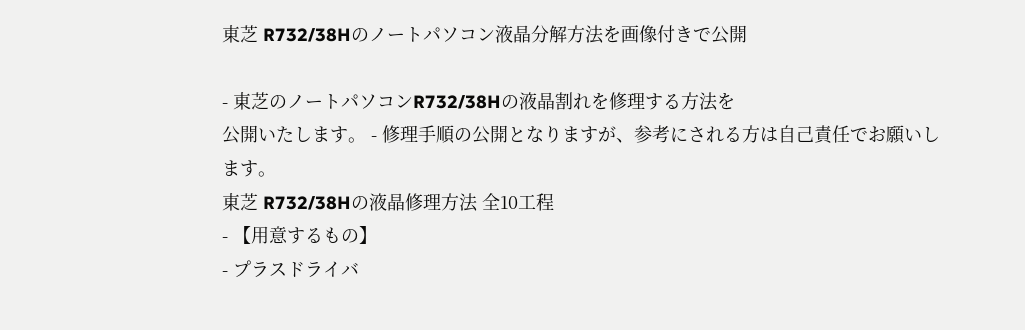東芝 R732/38Hのノートパソコン液晶分解方法を画像付きで公開

- 東芝のノートパソコンR732/38Hの液晶割れを修理する方法を
公開いたします。 - 修理手順の公開となりますが、参考にされる方は自己責任でお願いします。
東芝 R732/38Hの液晶修理方法 全10工程
- 【用意するもの】
- プラスドライバ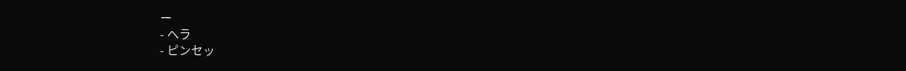ー
- ヘラ
- ピンセッ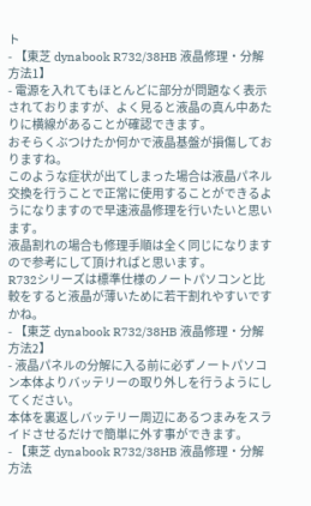ト
- 【東芝 dynabook R732/38HB 液晶修理・分解方法1】
- 電源を入れてもほとんどに部分が問題なく表示されておりますが、よく見ると液晶の真ん中あたりに横線があることが確認できます。
おそらくぶつけたか何かで液晶基盤が損傷しておりますね。
このような症状が出てしまった場合は液晶パネル交換を行うことで正常に使用することができるようになりますので早速液晶修理を行いたいと思います。
液晶割れの場合も修理手順は全く同じになりますので参考にして頂ければと思います。
R732シリーズは標準仕様のノートパソコンと比較をすると液晶が薄いために若干割れやすいですかね。
- 【東芝 dynabook R732/38HB 液晶修理・分解方法2】
- 液晶パネルの分解に入る前に必ずノートパソコン本体よりバッテリーの取り外しを行うようにしてください。
本体を裏返しバッテリー周辺にあるつまみをスライドさせるだけで簡単に外す事ができます。
- 【東芝 dynabook R732/38HB 液晶修理・分解方法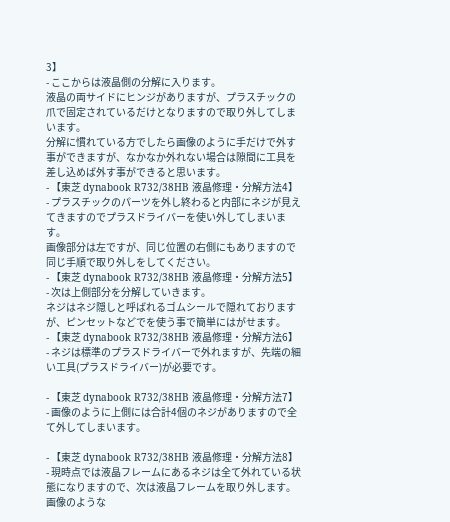3】
- ここからは液晶側の分解に入ります。
液晶の両サイドにヒンジがありますが、プラスチックの爪で固定されているだけとなりますので取り外してしまいます。
分解に慣れている方でしたら画像のように手だけで外す事ができますが、なかなか外れない場合は隙間に工具を差し込めば外す事ができると思います。
- 【東芝 dynabook R732/38HB 液晶修理・分解方法4】
- プラスチックのパーツを外し終わると内部にネジが見えてきますのでプラスドライバーを使い外してしまいます。
画像部分は左ですが、同じ位置の右側にもありますので同じ手順で取り外しをしてください。
- 【東芝 dynabook R732/38HB 液晶修理・分解方法5】
- 次は上側部分を分解していきます。
ネジはネジ隠しと呼ばれるゴムシールで隠れておりますが、ピンセットなどでを使う事で簡単にはがせます。
- 【東芝 dynabook R732/38HB 液晶修理・分解方法6】
- ネジは標準のプラスドライバーで外れますが、先端の細い工具(プラスドライバー)が必要です。

- 【東芝 dynabook R732/38HB 液晶修理・分解方法7】
- 画像のように上側には合計4個のネジがありますので全て外してしまいます。

- 【東芝 dynabook R732/38HB 液晶修理・分解方法8】
- 現時点では液晶フレームにあるネジは全て外れている状態になりますので、次は液晶フレームを取り外します。
画像のような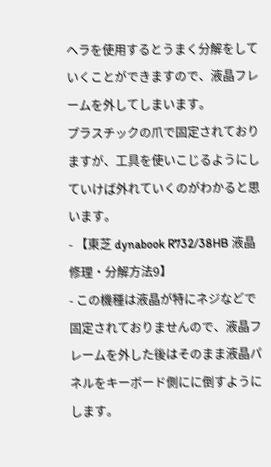ヘラを使用するとうまく分解をしていくことができますので、液晶フレームを外してしまいます。
プラスチックの爪で固定されておりますが、工具を使いこじるようにしていけば外れていくのがわかると思います。
- 【東芝 dynabook R732/38HB 液晶修理・分解方法9】
- この機種は液晶が特にネジなどで固定されておりませんので、液晶フレームを外した後はそのまま液晶パネルをキーボード側にに倒すようにします。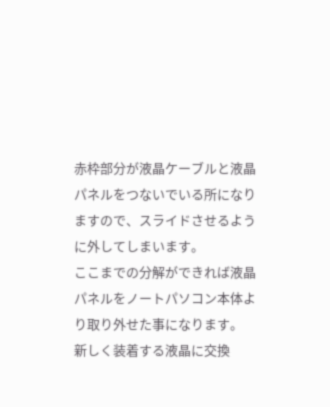赤枠部分が液晶ケーブルと液晶パネルをつないでいる所になりますので、スライドさせるように外してしまいます。
ここまでの分解ができれば液晶パネルをノートパソコン本体より取り外せた事になります。
新しく装着する液晶に交換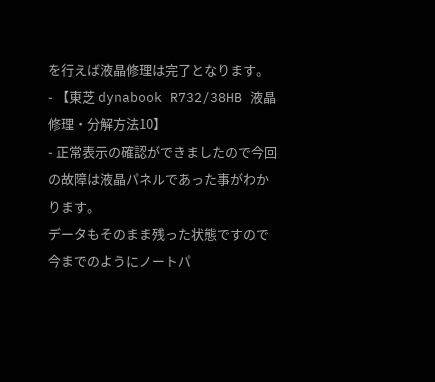を行えば液晶修理は完了となります。
- 【東芝 dynabook R732/38HB 液晶修理・分解方法10】
- 正常表示の確認ができましたので今回の故障は液晶パネルであった事がわかります。
データもそのまま残った状態ですので今までのようにノートパ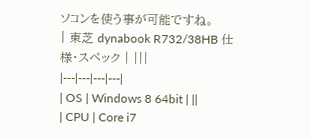ソコンを使う事が可能ですね。
| 東芝 dynabook R732/38HB 仕様・スペック | |||
|---|---|---|---|
| OS | Windows 8 64bit | ||
| CPU | Core i7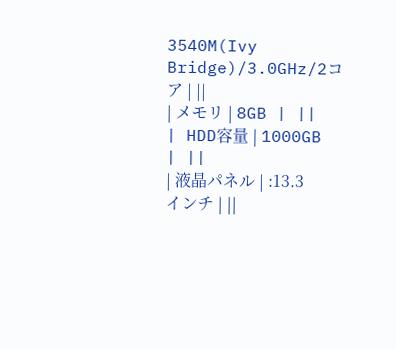3540M(Ivy Bridge)/3.0GHz/2コア | ||
| メモリ | 8GB | ||
| HDD容量 | 1000GB | ||
| 液晶パネル | :13.3インチ | ||